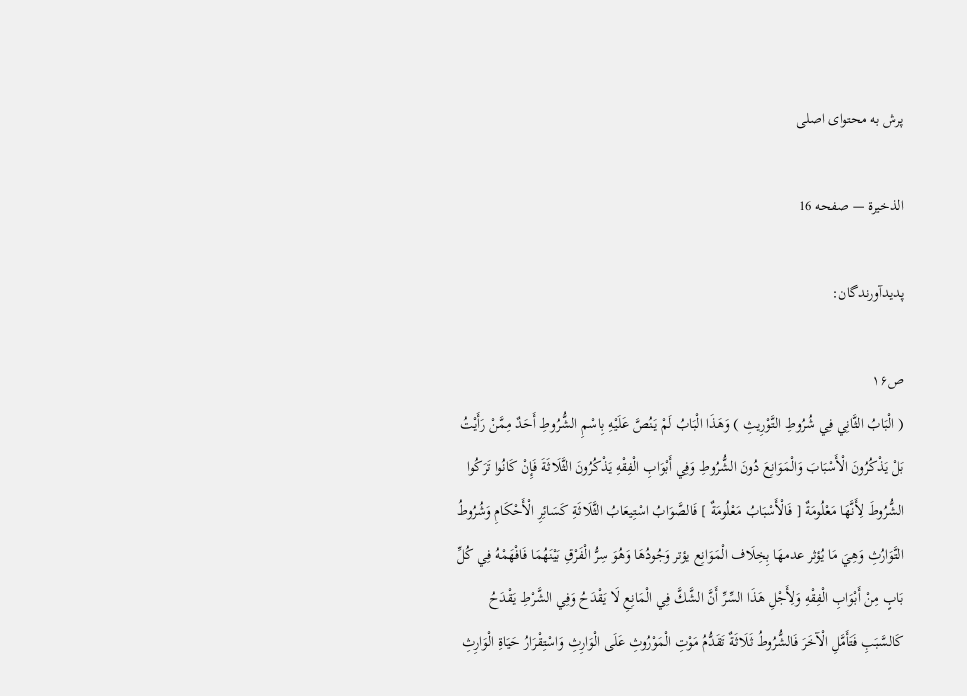پرش به محتوای اصلی

الذخيرة — صفحه 16

پدیدآورندگان:

ص۱۶
( الْبَابُ الثَّانِي فِي شُرُوطِ التَّوْرِيثِ ) وَهَذَا الْبَابُ لَمْ يَنُصَّ عَلَيْهِ بِاسْمِ الشُّرُوطِ أَحَدٌ مِمَّنْ رَأَيْتُ بَلْ يَذْكُرُونَ الْأَسْبَابَ وَالْمَوَانِعَ دُونَ الشُّرُوطِ وَفِي أَبْوَابِ الْفِقْهِ يَذْكُرُونَ الثَّلَاثَةَ فَإِنْ كَانُوا تَرَكُوا الشُّرُوطَ لِأَنَّهَا مَعْلُومَةٌ [ فَالْأَسْبَابُ مَعْلُومَةٌ ] فَالصَّوَابُ اسْتِيعَابُ الثَّلَاثَةِ كَسَائِرِ الْأَحْكَامِ وَشُرُوطُ التَّوَارُثِ وَهِيَ مَا يُؤثر عدمهَا بِخِلَاف الْمَوَانِع يؤتر وَجُودُهَا وَهُوَ سِرُّ الْفَرْقِ بَيْنَهُمَا فَافْهَمْهُ فِي كُلِّ بَابٍ مِنْ أَبْوَابِ الْفِقْهِ وَلِأَجْلِ هَذَا السِّرِّ أَنَّ الشَّكَّ فِي الْمَانِعِ لَا يَقْدَحُ وَفِي الشَّرْطِ يَقْدَحُ كَالسَّبَبِ فَتَأَمَّلِ الْآخَرَ فَالشُّرُوطُ ثَلَاثَةٌ تَقَدُّمُ مَوْتِ الْمَوْرُوثِ عَلَى الْوَارِثِ وَاسْتِقْرَارُ حَيَاةِ الْوَارِثِ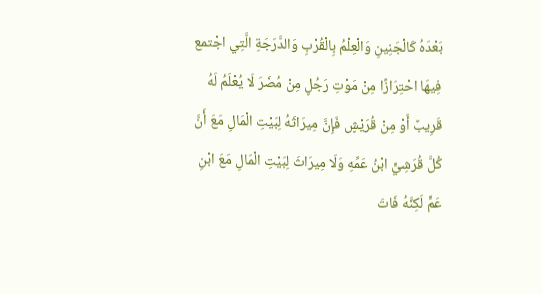بَعْدَهُ كَالْجَنِينِ وَالْعِلْمُ بِالْقُرْبِ وَالدَّرَجَةِ الَّتِي اجْتمع فِيهَا احْتِرَازًا مِنْ مَوْتِ رَجُلٍ مِنْ مُضَرَ لَا يُعْلَمُ لَهُ قَرِيبٌ أَوْ مِنْ قُرَيْشٍ فَإِنَّ مِيرَاثَهُ لِبَيْتِ الْمَالِ مَعَ أَنَّ كُلَّ قُرَشِيٍّ ابْنُ عَمِّهِ وَلَا مِيرَاثَ لِبَيْتِ الْمَالِ مَعَ ابْنِ عَمٍّ لَكِنَّهُ فَاتَ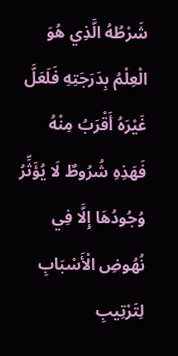شَرْطُهُ الَّذِي هُوَ الْعِلْمُ بِدَرَجَتِهِ فَلَعَلَّ غَيْرَهُ أَقْرَبُ مِنْهُ فَهَذِهِ شُرُوطٌ لَا يُؤَثِّرُ وُجُودُهَا إِلَّا فِي نُهُوضِ الْأَسْبَابِ لِتَرْتِيبِ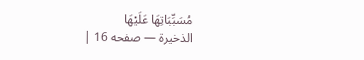مُسَبِّبَاتِهَا عَلَيْهَا
الذخيرة — صفحه 16 |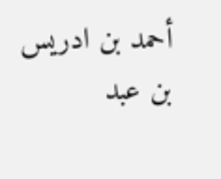أحمد بن ادريس بن عبد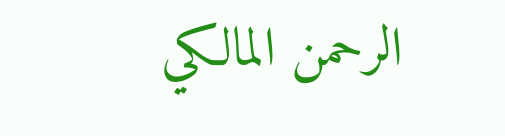الرحمن المالكي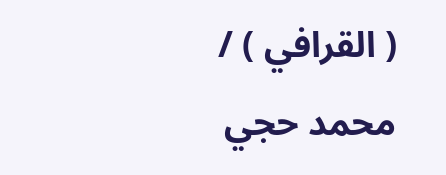( القرافي ) / محمد حجي